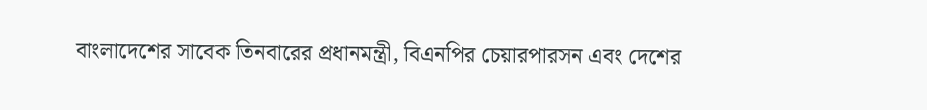বাংলাদেশের সাবেক তিনবারের প্রধানমন্ত্রী, বিএনপির চেয়ারপারসন এবং দেশের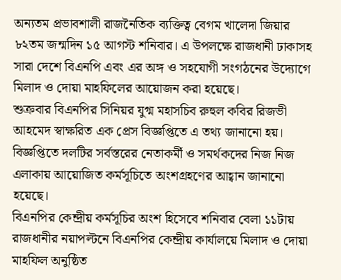অন্যতম প্রভাবশালী রাজনৈতিক ব্যক্তিত্ব বেগম খালেদা জিয়ার ৮২তম জন্মদিন ১৫ আগস্ট শনিবার। এ উপলক্ষে রাজধানী ঢাকাসহ সারা দেশে বিএনপি এবং এর অঙ্গ ও সহযোগী সংগঠনের উদ্যোগে মিলাদ ও দোয়া মাহফিলের আয়োজন করা হয়েছে।
শুক্রবার বিএনপির সিনিয়র যুগ্ম মহাসচিব রুহুল কবির রিজভী আহমেদ স্বাক্ষরিত এক প্রেস বিজ্ঞপ্তিতে এ তথ্য জানানো হয়। বিজ্ঞপ্তিতে দলটির সর্বস্তরের নেতাকর্মী ও সমর্থকদের নিজ নিজ এলাকায় আয়োজিত কর্মসূচিতে অংশগ্রহণের আহ্বান জানানো হয়েছে।
বিএনপির কেন্দ্রীয় কর্মসূচির অংশ হিসেবে শনিবার বেলা ১১টায় রাজধানীর নয়াপল্টনে বিএনপির কেন্দ্রীয় কার্যালয়ে মিলাদ ও দোয়া মাহফিল অনুষ্ঠিত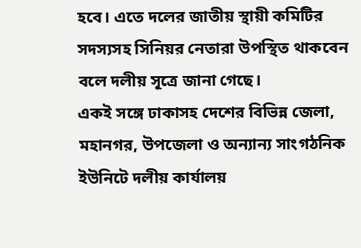হবে। এতে দলের জাতীয় স্থায়ী কমিটির সদস্যসহ সিনিয়র নেতারা উপস্থিত থাকবেন বলে দলীয় সূত্রে জানা গেছে।
একই সঙ্গে ঢাকাসহ দেশের বিভিন্ন জেলা, মহানগর, উপজেলা ও অন্যান্য সাংগঠনিক ইউনিটে দলীয় কার্যালয়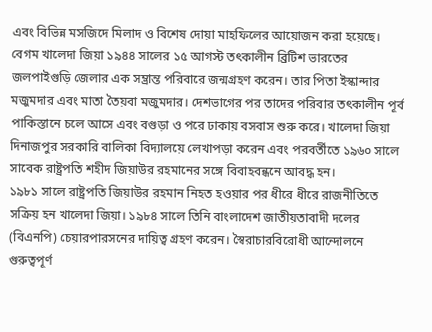এবং বিভিন্ন মসজিদে মিলাদ ও বিশেষ দোয়া মাহফিলের আয়োজন করা হয়েছে।
বেগম খালেদা জিয়া ১৯৪৪ সালের ১৫ আগস্ট তৎকালীন ব্রিটিশ ভারতের জলপাইগুড়ি জেলার এক সম্ভ্রান্ত পরিবারে জন্মগ্রহণ করেন। তার পিতা ইস্কান্দার মজুমদার এবং মাতা তৈয়বা মজুমদার। দেশভাগের পর তাদের পরিবার তৎকালীন পূর্ব পাকিস্তানে চলে আসে এবং বগুড়া ও পরে ঢাকায় বসবাস শুরু করে। খালেদা জিয়া দিনাজপুর সরকারি বালিকা বিদ্যালয়ে লেখাপড়া করেন এবং পরবর্তীতে ১৯৬০ সালে সাবেক রাষ্ট্রপতি শহীদ জিয়াউর রহমানের সঙ্গে বিবাহবন্ধনে আবদ্ধ হন।
১৯৮১ সালে রাষ্ট্রপতি জিয়াউর রহমান নিহত হওয়ার পর ধীরে ধীরে রাজনীতিতে সক্রিয় হন খালেদা জিয়া। ১৯৮৪ সালে তিনি বাংলাদেশ জাতীয়তাবাদী দলের (বিএনপি) চেয়ারপারসনের দায়িত্ব গ্রহণ করেন। স্বৈরাচারবিরোধী আন্দোলনে গুরুত্বপূর্ণ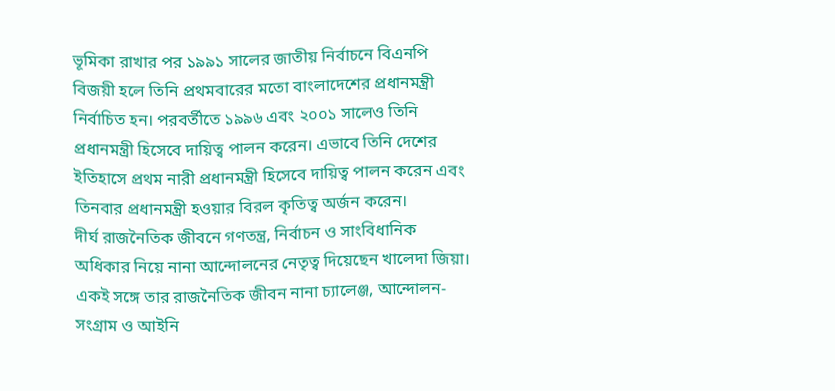ভূমিকা রাখার পর ১৯৯১ সালের জাতীয় নির্বাচনে বিএনপি বিজয়ী হলে তিনি প্রথমবারের মতো বাংলাদেশের প্রধানমন্ত্রী নির্বাচিত হন। পরবর্তীতে ১৯৯৬ এবং ২০০১ সালেও তিনি প্রধানমন্ত্রী হিসেবে দায়িত্ব পালন করেন। এভাবে তিনি দেশের ইতিহাসে প্রথম নারী প্রধানমন্ত্রী হিসেবে দায়িত্ব পালন করেন এবং তিনবার প্রধানমন্ত্রী হওয়ার বিরল কৃতিত্ব অর্জন করেন।
দীর্ঘ রাজনৈতিক জীবনে গণতন্ত্র, নির্বাচন ও সাংবিধানিক অধিকার নিয়ে নানা আন্দোলনের নেতৃত্ব দিয়েছেন খালেদা জিয়া। একই সঙ্গে তার রাজনৈতিক জীবন নানা চ্যালেঞ্জ, আন্দোলন-সংগ্রাম ও আইনি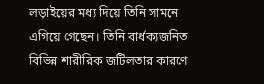লড়াইয়ের মধ্য দিয়ে তিনি সামনে এগিয়ে গেছেন। তিনি বার্ধক্যজনিত বিভিন্ন শারীরিক জটিলতার কারণে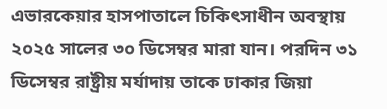এভারকেয়ার হাসপাতালে চিকিৎসাধীন অবস্থায় ২০২৫ সালের ৩০ ডিসেম্বর মারা যান। পরদিন ৩১ ডিসেম্বর রাষ্ট্রীয় মর্যাদায় তাকে ঢাকার জিয়া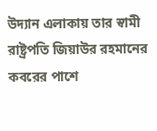উদ্যান এলাকায় তার স্বামী রাষ্ট্রপতি জিয়াউর রহমানের কবরের পাশে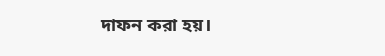দাফন করা হয়।